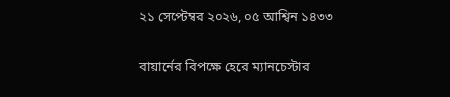২১ সেপ্টেম্বর ২০২৬, ০৫ আশ্বিন ১৪৩৩

বায়ার্নের বিপক্ষে হেরে ম্যানচেস্টার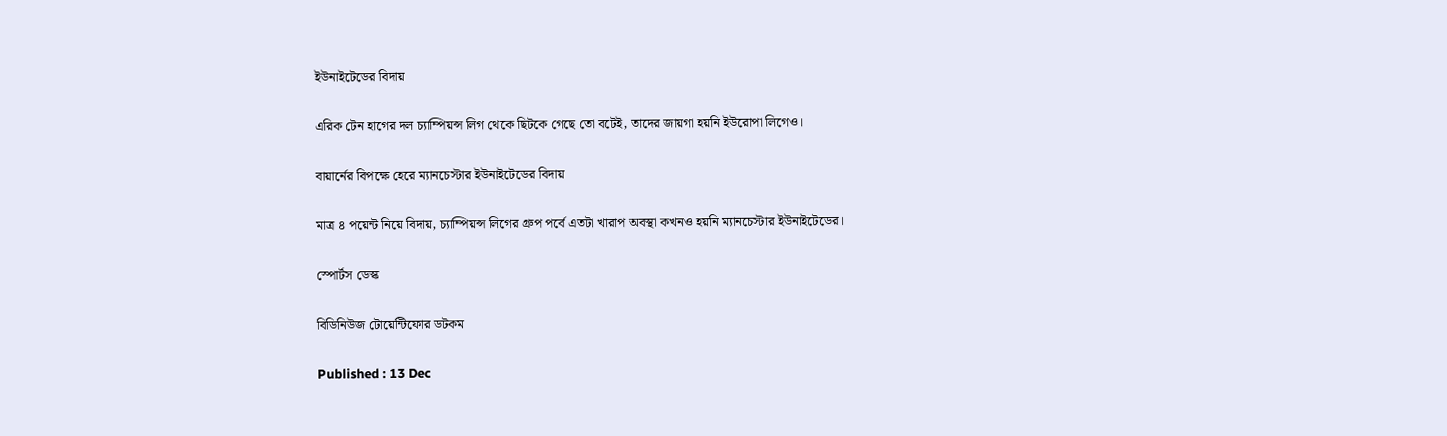ইউনাইটেডের বিদায়

এরিক টেন হাগের দল চ্যাম্পিয়ন্স লিগ থেকে ছিটকে গেছে তো বটেই, তাদের জায়গা হয়নি ইউরোপা লিগেও।

বায়ার্নের বিপক্ষে হেরে ম্যানচেস্টার ইউনাইটেডের বিদায়

মাত্র ৪ পয়েন্ট নিয়ে বিদায়, চ্যাম্পিয়ন্স লিগের গ্রুপ পর্বে এতটা খারাপ অবস্থা কখনও হয়নি ম্যানচেস্টার ইউনাইটেডের।

স্পোর্টস ডেস্ক

বিডিনিউজ টোয়েন্টিফোর ডটকম

Published : 13 Dec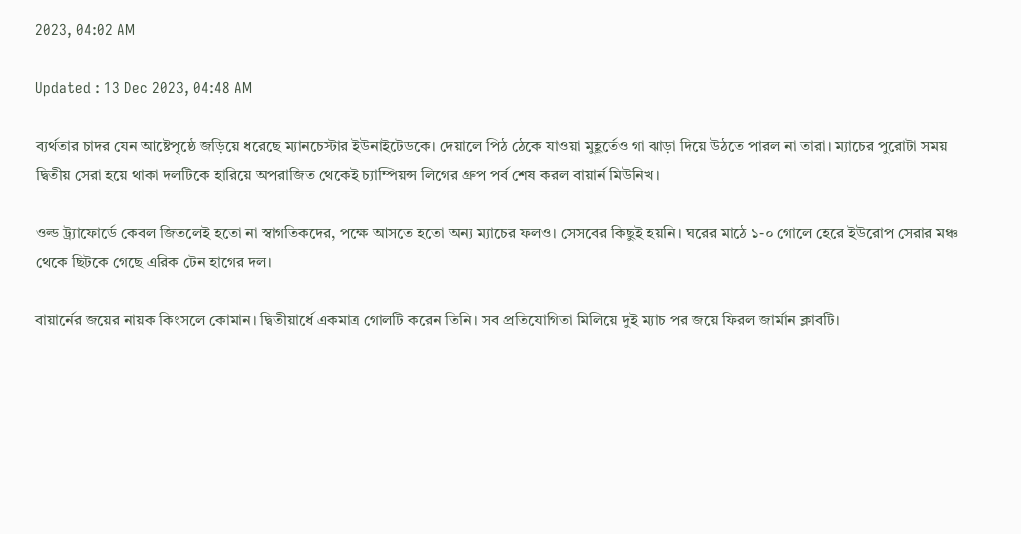2023, 04:02 AM

Updated : 13 Dec 2023, 04:48 AM

ব্যর্থতার চাদর যেন আষ্টেপৃষ্ঠে জড়িয়ে ধরেছে ম্যানচেস্টার ইউনাইটেডকে। দেয়ালে পিঠ ঠেকে যাওয়া মুহূর্তেও গা ঝাড়া দিয়ে উঠতে পারল না তারা। ম্যাচের পুরোটা সময় দ্বিতীয় সেরা হয়ে থাকা দলটিকে হারিয়ে অপরাজিত থেকেই চ্যাম্পিয়ন্স লিগের গ্রুপ পর্ব শেষ করল বায়ার্ন মিউনিখ।

ওল্ড ট্র্যাফোর্ডে কেবল জিতলেই হতো না স্বাগতিকদের, পক্ষে আসতে হতো অন্য ম্যাচের ফলও। সেসবের কিছুই হয়নি। ঘরের মাঠে ১-০ গোলে হেরে ইউরোপ সেরার মঞ্চ থেকে ছিটকে গেছে এরিক টেন হাগের দল।

বায়ার্নের জয়ের নায়ক কিংসলে কোমান। দ্বিতীয়ার্ধে একমাত্র গোলটি করেন তিনি। সব প্রতিযোগিতা মিলিয়ে দুই ম্যাচ পর জয়ে ফিরল জার্মান ক্লাবটি।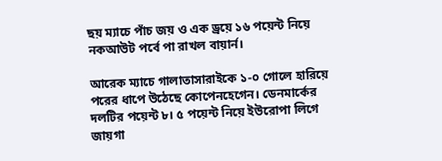ছয় ম্যাচে পাঁচ জয় ও এক ড্রয়ে ১৬ পয়েন্ট নিয়ে নকআউট পর্বে পা রাখল বায়ার্ন।

আরেক ম্যাচে গালাতাসারাইকে ১-০ গোলে হারিয়ে পরের ধাপে উঠেছে কোপেনহেগেন। ডেনমার্কের দলটির পয়েন্ট ৮। ৫ পয়েন্ট নিয়ে ইউরোপা লিগে জায়গা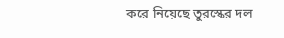করে নিয়েছে তুরস্কের দল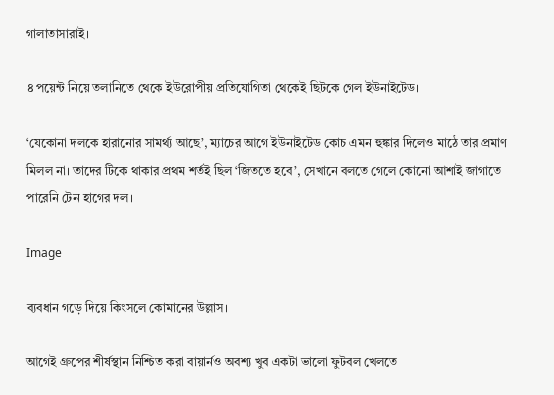গালাতাসারাই।

৪ পয়েন্ট নিয়ে তলানিতে থেকে ইউরোপীয় প্রতিযোগিতা থেকেই ছিটকে গেল ইউনাইটেড।

‘যেকোনা দলকে হারানোর সামর্থ্য আছে’, ম্যাচের আগে ইউনাইটেড কোচ এমন হুঙ্কার দিলেও মাঠে তার প্রমাণ মিলল না। তাদের টিকে থাকার প্রথম শর্তই ছিল ‘জিততে হবে’, সেখানে বলতে গেলে কোনো আশাই জাগাতে পারেনি টেন হাগের দল।

Image

ব্যবধান গড়ে দিয়ে কিংসলে কোমানের উল্লাস।

আগেই গ্রুপের শীর্ষস্থান নিশ্চিত করা বায়ার্নও অবশ্য খুব একটা ভালো ফুটবল খেলতে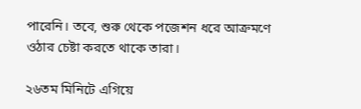পারেনি। তবে, শুরু থেকে পজেশন ধরে আক্রমণে ওঠার চেষ্টা করতে থাকে তারা।

২৬তম মিনিটে এগিয়ে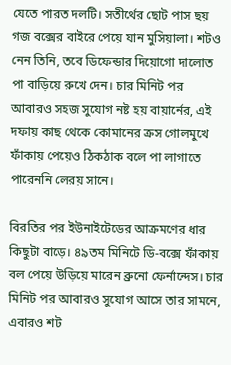যেতে পারত দলটি। সতীর্থের ছোট পাস ছয় গজ বক্সের বাইরে পেয়ে যান মুসিয়ালা। শটও নেন তিনি, তবে ডিফেন্ডার দিয়োগো দালোত পা বাড়িয়ে রুখে দেন। চার মিনিট পর আবারও সহজ সুযোগ নষ্ট হয় বায়ার্নের, এই দফায় কাছ থেকে কোমানের ক্রস গোলমুখে ফাঁকায় পেয়েও ঠিকঠাক বলে পা লাগাতে পারেননি লেরয় সানে।

বিরতির পর ইউনাইটেডের আক্রমণের ধার কিছুটা বাড়ে। ৪৯তম মিনিটে ডি-বক্সে ফাঁকায় বল পেয়ে উড়িয়ে মারেন ব্রুনো ফের্নান্দেস। চার মিনিট পর আবারও সুযোগ আসে তার সামনে, এবারও শট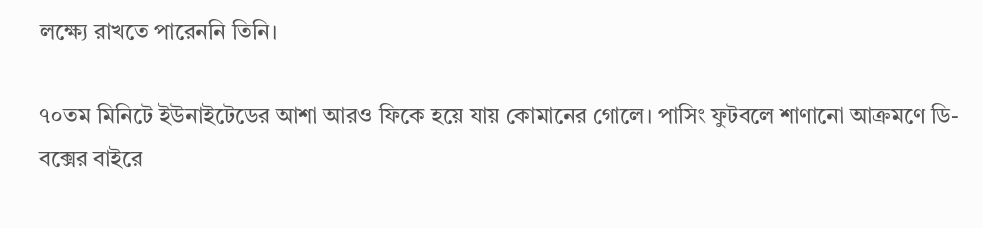লক্ষ্যে রাখতে পারেননি তিনি।

৭০তম মিনিটে ইউনাইটেডের আশা আরও ফিকে হয়ে যায় কোমানের গোলে। পাসিং ফুটবলে শাণানো আক্রমণে ডি-বক্সের বাইরে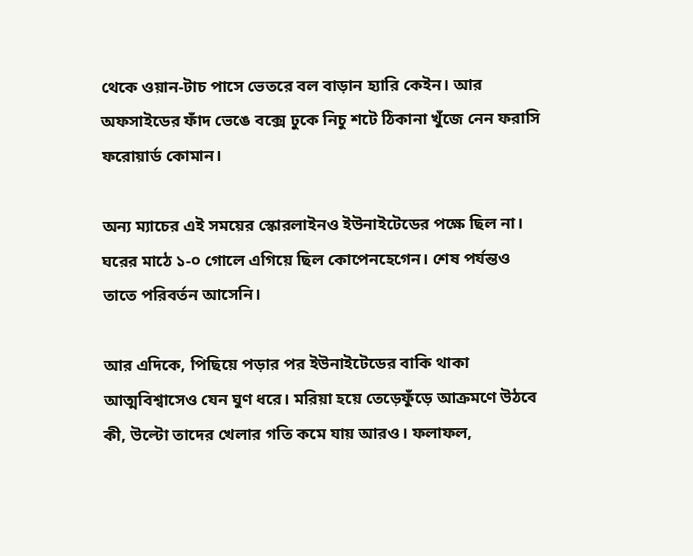থেকে ওয়ান-টাচ পাসে ভেতরে বল বাড়ান হ্যারি কেইন। আর অফসাইডের ফাঁদ ভেঙে বক্সে ঢুকে নিচু শটে ঠিকানা খুঁজে নেন ফরাসি ফরোয়ার্ড কোমান।

অন্য ম্যাচের এই সময়ের স্কোরলাইনও ইউনাইটেডের পক্ষে ছিল না। ঘরের মাঠে ১-০ গোলে এগিয়ে ছিল কোপেনহেগেন। শেষ পর্যন্তও তাতে পরিবর্তন আসেনি।

আর এদিকে, পিছিয়ে পড়ার পর ইউনাইটেডের বাকি থাকা আত্মবিশ্বাসেও যেন ঘুণ ধরে। মরিয়া হয়ে তেড়েফুঁড়ে আক্রমণে উঠবে কী, উল্টো তাদের খেলার গতি কমে যায় আরও। ফলাফল,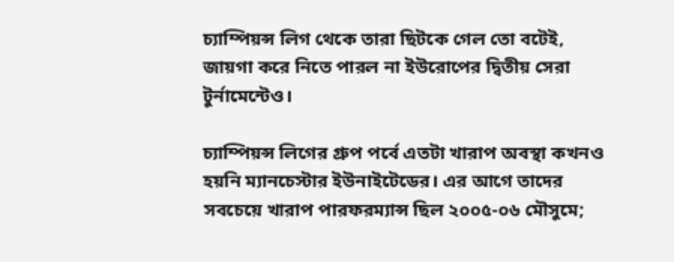চ্যাম্পিয়ন্স লিগ থেকে তারা ছিটকে গেল তো বটেই, জায়গা করে নিতে পারল না ইউরোপের দ্বিতীয় সেরা টুর্নামেন্টেও।

চ্যাম্পিয়ন্স লিগের গ্রুপ পর্বে এতটা খারাপ অবস্থা কখনও হয়নি ম্যানচেস্টার ইউনাইটেডের। এর আগে তাদের সবচেয়ে খারাপ পারফরম্যান্স ছিল ২০০৫-০৬ মৌসুমে;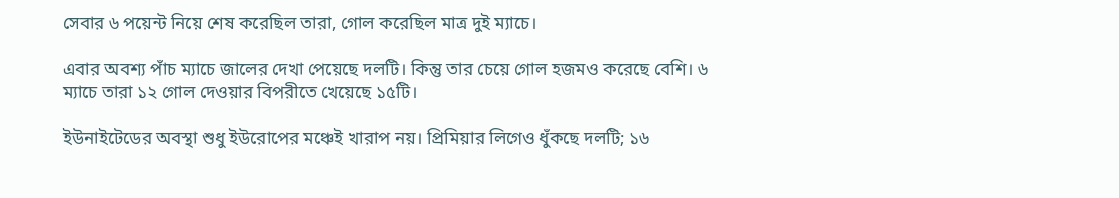সেবার ৬ পয়েন্ট নিয়ে শেষ করেছিল তারা, গোল করেছিল মাত্র দুই ম্যাচে।

এবার অবশ্য পাঁচ ম্যাচে জালের দেখা পেয়েছে দলটি। কিন্তু তার চেয়ে গোল হজমও করেছে বেশি। ৬ ম্যাচে তারা ১২ গোল দেওয়ার বিপরীতে খেয়েছে ১৫টি।

ইউনাইটেডের অবস্থা শুধু ইউরোপের মঞ্চেই খারাপ নয়। প্রিমিয়ার লিগেও ধুঁকছে দলটি; ১৬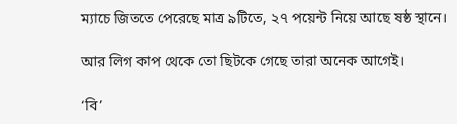ম্যাচে জিততে পেরেছে মাত্র ৯টিতে, ২৭ পয়েন্ট নিয়ে আছে ষষ্ঠ স্থানে।

আর লিগ কাপ থেকে তো ছিটকে গেছে তারা অনেক আগেই।

‘বি’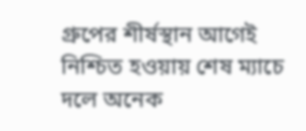গ্রুপের শীর্ষস্থান আগেই নিশ্চিত হওয়ায় শেষ ম্যাচে দলে অনেক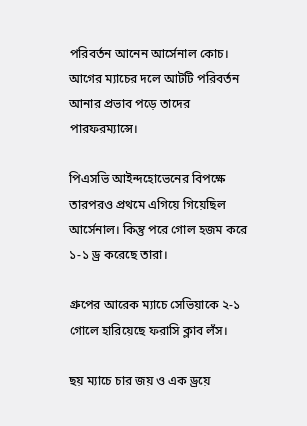পরিবর্তন আনেন আর্সেনাল কোচ। আগের ম্যাচের দলে আটটি পরিবর্তন আনার প্রভাব পড়ে তাদের পারফরম্যান্সে।

পিএসভি আইন্দহোভেনের বিপক্ষে তারপরও প্রথমে এগিয়ে গিয়েছিল আর্সেনাল। কিন্তু পরে গোল হজম করে ১-১ ড্র করেছে তারা।

গ্রুপের আরেক ম্যাচে সেভিয়াকে ২-১ গোলে হারিয়েছে ফরাসি ক্লাব লঁস।

ছয় ম্যাচে চার জয় ও এক ড্রয়ে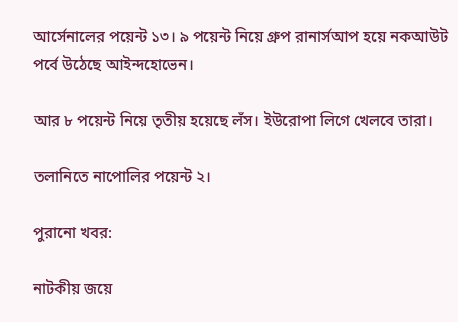আর্সেনালের পয়েন্ট ১৩। ৯ পয়েন্ট নিয়ে গ্রুপ রানার্সআপ হয়ে নকআউট পর্বে উঠেছে আইন্দহোভেন।

আর ৮ পয়েন্ট নিয়ে তৃতীয় হয়েছে লঁস। ইউরোপা লিগে খেলবে তারা।

তলানিতে নাপোলির পয়েন্ট ২।

পুরানো খবর:

নাটকীয় জয়ে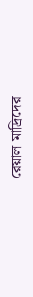রেয়াল মাদ্রিদের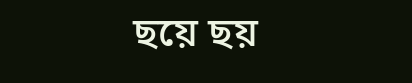ছয়ে ছয়